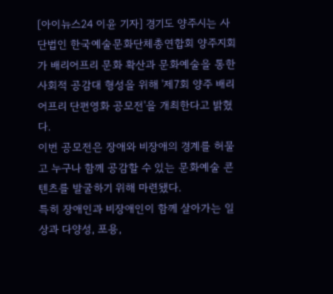[아이뉴스24 이윤 기자] 경기도 양주시는 사단법인 한국예술문화단체총연합회 양주지회가 배리어프리 문화 확산과 문화예술을 통한 사회적 공감대 형성을 위해 '제7회 양주 배리어프리 단편영화 공모전'을 개최한다고 밝혔다.
이번 공모전은 장애와 비장애의 경계를 허물고 누구나 함께 공감할 수 있는 문화예술 콘텐츠를 발굴하기 위해 마련됐다.
특히 장애인과 비장애인이 함께 살아가는 일상과 다양성, 포용,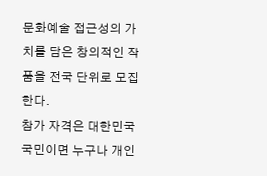문화예술 접근성의 가치를 담은 창의적인 작품을 전국 단위로 모집한다.
참가 자격은 대한민국 국민이면 누구나 개인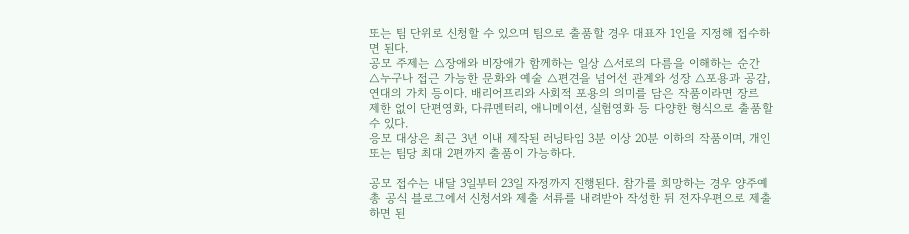또는 팀 단위로 신청할 수 있으며 팀으로 출품할 경우 대표자 1인을 지정해 접수하면 된다.
공모 주제는 △장애와 비장애가 함께하는 일상 △서로의 다름을 이해하는 순간 △누구나 접근 가능한 문화와 예술 △편견을 넘어선 관계와 성장 △포용과 공감, 연대의 가치 등이다. 배리어프리와 사회적 포용의 의미를 담은 작품이라면 장르 제한 없이 단편영화, 다큐멘터리, 애니메이션, 실험영화 등 다양한 형식으로 출품할 수 있다.
응모 대상은 최근 3년 이내 제작된 러닝타임 3분 이상 20분 이하의 작품이며, 개인 또는 팀당 최대 2편까지 출품이 가능하다.

공모 접수는 내달 3일부터 23일 자정까지 진행된다. 참가를 희망하는 경우 양주예총 공식 블로그에서 신청서와 제출 서류를 내려받아 작성한 뒤 전자우편으로 제출하면 된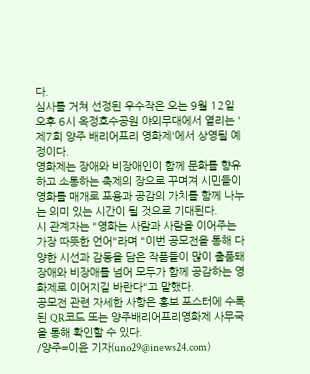다.
심사를 거쳐 선정된 우수작은 오는 9월 12일 오후 6시 옥정호수공원 야외무대에서 열리는 '제7회 양주 배리어프리 영화제'에서 상영될 예정이다.
영화제는 장애와 비장애인이 함께 문화를 향유하고 소통하는 축제의 장으로 꾸며져 시민들이 영화를 매개로 포용과 공감의 가치를 함께 나누는 의미 있는 시간이 될 것으로 기대된다.
시 관계자는 "영화는 사람과 사람을 이어주는 가장 따뜻한 언어"라며 "이번 공모전을 통해 다양한 시선과 감동을 담은 작품들이 많이 출품돼 장애와 비장애를 넘어 모두가 함께 공감하는 영화제로 이어지길 바란다"고 말했다.
공모전 관련 자세한 사항은 홍보 포스터에 수록된 QR코드 또는 양주배리어프리영화제 사무국을 통해 확인할 수 있다.
/양주=이윤 기자(uno29@inews24.com)